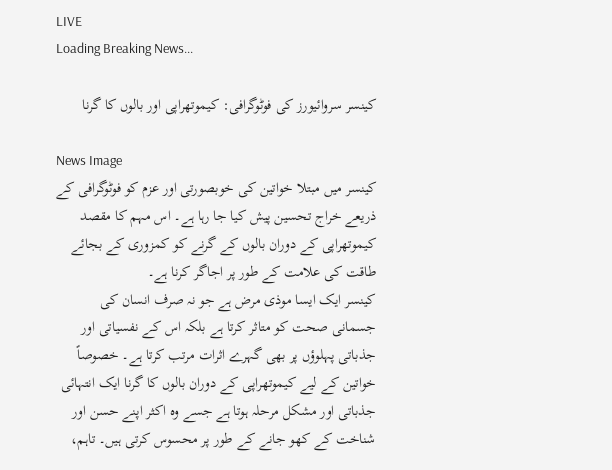LIVE
Loading Breaking News...

کینسر سروائیورز کی فوٹوگرافی: کیموتھراپی اور بالوں کا گرنا

News Image
کینسر میں مبتلا خواتین کی خوبصورتی اور عزم کو فوٹوگرافی کے ذریعے خراج تحسین پیش کیا جا رہا ہے۔ اس مہم کا مقصد کیموتھراپی کے دوران بالوں کے گرنے کو کمزوری کے بجائے طاقت کی علامت کے طور پر اجاگر کرنا ہے۔
کینسر ایک ایسا موذی مرض ہے جو نہ صرف انسان کی جسمانی صحت کو متاثر کرتا ہے بلکہ اس کے نفسیاتی اور جذباتی پہلوؤں پر بھی گہرے اثرات مرتب کرتا ہے۔ خصوصاً خواتین کے لیے کیموتھراپی کے دوران بالوں کا گرنا ایک انتہائی جذباتی اور مشکل مرحلہ ہوتا ہے جسے وہ اکثر اپنے حسن اور شناخت کے کھو جانے کے طور پر محسوس کرتی ہیں۔ تاہم،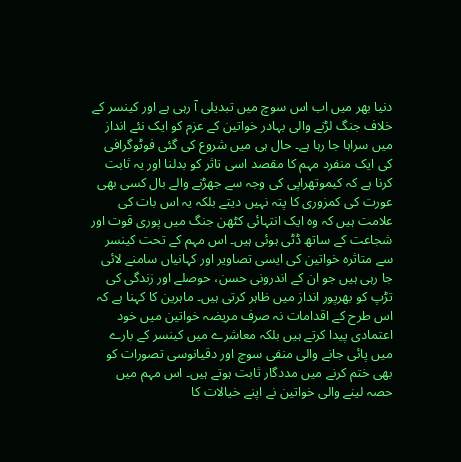دنیا بھر میں اب اس سوچ میں تبدیلی آ رہی ہے اور کینسر کے خلاف جنگ لڑنے والی بہادر خواتین کے عزم کو ایک نئے انداز میں سراہا جا رہا ہے۔ حال ہی میں شروع کی گئی فوٹوگرافی کی ایک منفرد مہم کا مقصد اسی تاثر کو بدلنا اور یہ ثابت کرنا ہے کہ کیموتھراپی کی وجہ سے جھڑنے والے بال کسی بھی عورت کی کمزوری کا پتہ نہیں دیتے بلکہ یہ اس بات کی علامت ہیں کہ وہ ایک انتہائی کٹھن جنگ میں پوری قوت اور شجاعت کے ساتھ ڈٹی ہوئی ہیں۔ اس مہم کے تحت کینسر سے متاثرہ خواتین کی ایسی تصاویر اور کہانیاں سامنے لائی جا رہی ہیں جو ان کے اندرونی حسن، حوصلے اور زندگی کی تڑپ کو بھرپور انداز میں ظاہر کرتی ہیں۔ ماہرین کا کہنا ہے کہ اس طرح کے اقدامات نہ صرف مریضہ خواتین میں خود اعتمادی پیدا کرتے ہیں بلکہ معاشرے میں کینسر کے بارے میں پائی جانے والی منفی سوچ اور دقیانوسی تصورات کو بھی ختم کرنے میں مددگار ثابت ہوتے ہیں۔ اس مہم میں حصہ لینے والی خواتین نے اپنے خیالات کا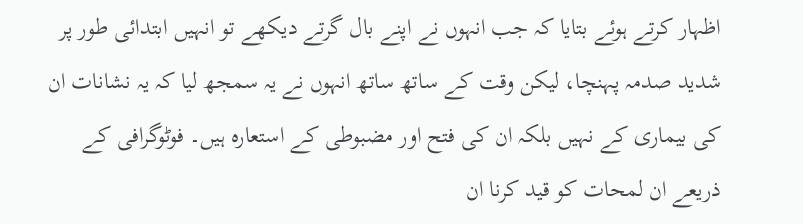اظہار کرتے ہوئے بتایا کہ جب انہوں نے اپنے بال گرتے دیکھے تو انہیں ابتدائی طور پر شدید صدمہ پہنچا، لیکن وقت کے ساتھ ساتھ انہوں نے یہ سمجھ لیا کہ یہ نشانات ان کی بیماری کے نہیں بلکہ ان کی فتح اور مضبوطی کے استعارہ ہیں۔ فوٹوگرافی کے ذریعے ان لمحات کو قید کرنا ان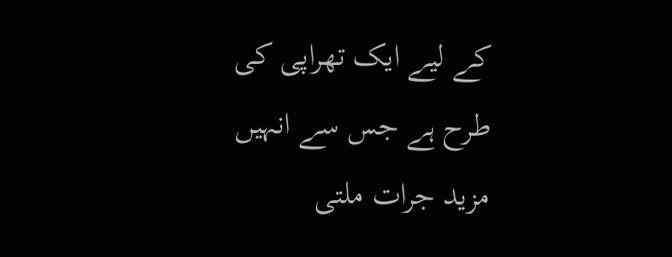کے لیے ایک تھراپی کی طرح ہے جس سے انہیں مزید جرات ملتی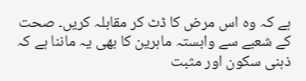ہے کہ وہ اس مرض کا ڈٹ کر مقابلہ کریں۔ صحت کے شعبے سے وابستہ ماہرین کا بھی یہ ماننا ہے کہ ذہنی سکون اور مثبت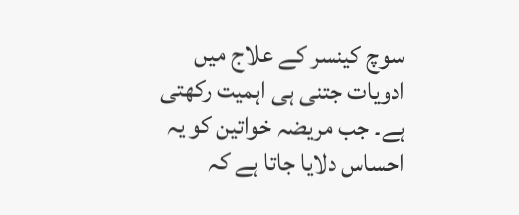سوچ کینسر کے علاج میں ادویات جتنی ہی اہمیت رکھتی ہے۔ جب مریضہ خواتین کو یہ احساس دلایا جاتا ہے کہ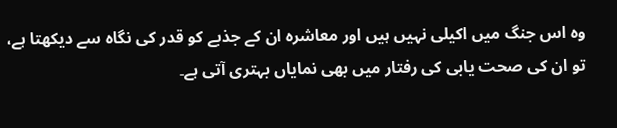وہ اس جنگ میں اکیلی نہیں ہیں اور معاشرہ ان کے جذبے کو قدر کی نگاہ سے دیکھتا ہے، تو ان کی صحت یابی کی رفتار میں بھی نمایاں بہتری آتی ہے۔